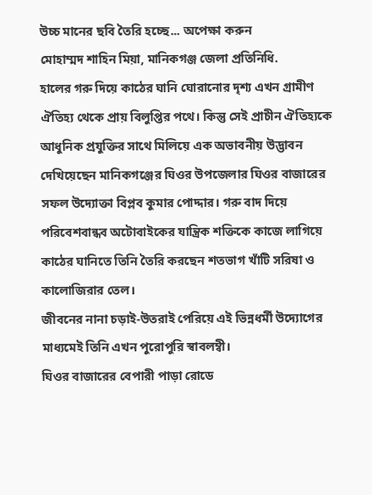উচ্চ মানের ছবি তৈরি হচ্ছে... অপেক্ষা করুন
মোহাম্মদ শাহিন মিয়া, মানিকগঞ্জ জেলা প্রতিনিধি.
হালের গরু দিয়ে কাঠের ঘানি ঘোরানোর দৃশ্য এখন গ্রামীণ ঐতিহ্য থেকে প্রায় বিলুপ্তির পথে। কিন্তু সেই প্রাচীন ঐতিহ্যকে আধুনিক প্রযুক্তির সাথে মিলিয়ে এক অভাবনীয় উদ্ভাবন দেখিয়েছেন মানিকগঞ্জের ঘিওর উপজেলার ঘিওর বাজারের সফল উদ্যোক্তা বিপ্লব কুমার পোদ্দার। গরু বাদ দিয়ে পরিবেশবান্ধব অটোবাইকের যান্ত্রিক শক্তিকে কাজে লাগিয়ে কাঠের ঘানিতে তিনি তৈরি করছেন শতভাগ খাঁটি সরিষা ও কালোজিরার তেল।
জীবনের নানা চড়াই-উতরাই পেরিয়ে এই ভিন্নধর্মী উদ্যোগের মাধ্যমেই তিনি এখন পুরোপুরি স্বাবলম্বী।
ঘিওর বাজারের বেপারী পাড়া রোডে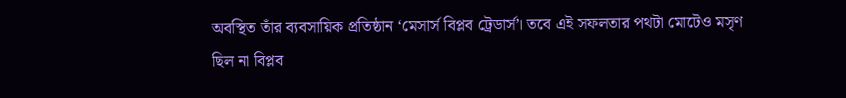অবস্থিত তাঁর ব্যবসায়িক প্রতিষ্ঠান ‘মেসার্স বিপ্লব ট্রেডার্স’। তবে এই সফলতার পথটা মোটেও মসৃণ ছিল না বিপ্লব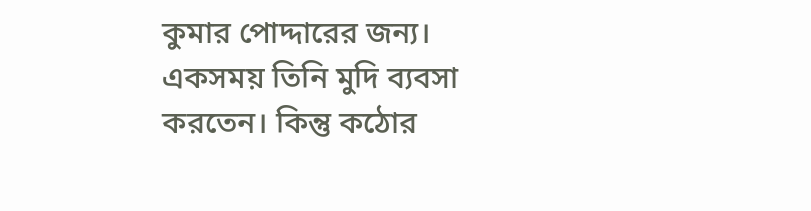কুমার পোদ্দারের জন্য। একসময় তিনি মুদি ব্যবসা করতেন। কিন্তু কঠোর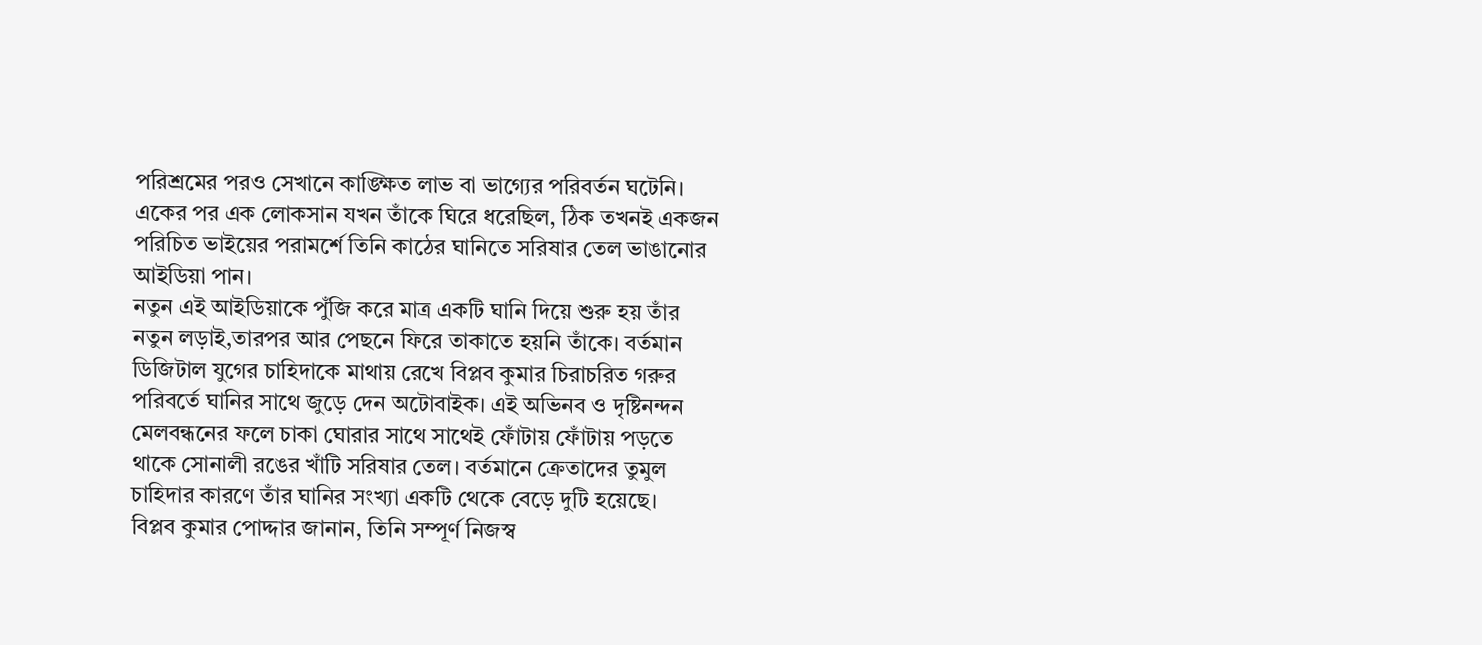পরিশ্রমের পরও সেখানে কাঙ্ক্ষিত লাভ বা ভাগ্যের পরিবর্তন ঘটেনি। একের পর এক লোকসান যখন তাঁকে ঘিরে ধরেছিল, ঠিক তখনই একজন পরিচিত ভাইয়ের পরামর্শে তিনি কাঠের ঘানিতে সরিষার তেল ভাঙানোর আইডিয়া পান।
নতুন এই আইডিয়াকে পুঁজি করে মাত্র একটি ঘানি দিয়ে শুরু হয় তাঁর নতুন লড়াই,তারপর আর পেছনে ফিরে তাকাতে হয়নি তাঁকে। বর্তমান ডিজিটাল যুগের চাহিদাকে মাথায় রেখে বিপ্লব কুমার চিরাচরিত গরুর পরিবর্তে ঘানির সাথে জুড়ে দেন অটোবাইক। এই অভিনব ও দৃষ্টিনন্দন মেলবন্ধনের ফলে চাকা ঘোরার সাথে সাথেই ফোঁটায় ফোঁটায় পড়তে থাকে সোনালী রঙের খাঁটি সরিষার তেল। বর্তমানে ক্রেতাদের তুমুল চাহিদার কারণে তাঁর ঘানির সংখ্যা একটি থেকে বেড়ে দুটি হয়েছে।
বিপ্লব কুমার পোদ্দার জানান, তিনি সম্পূর্ণ নিজস্ব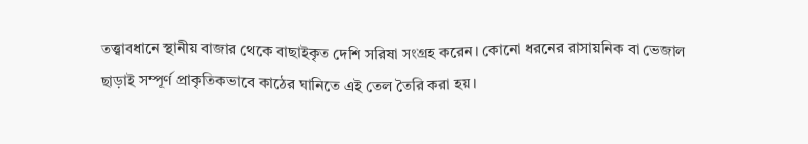তত্ত্বাবধানে স্থানীয় বাজার থেকে বাছাইকৃত দেশি সরিষা সংগ্রহ করেন। কোনো ধরনের রাসায়নিক বা ভেজাল ছাড়াই সম্পূর্ণ প্রাকৃতিকভাবে কাঠের ঘানিতে এই তেল তৈরি করা হয়।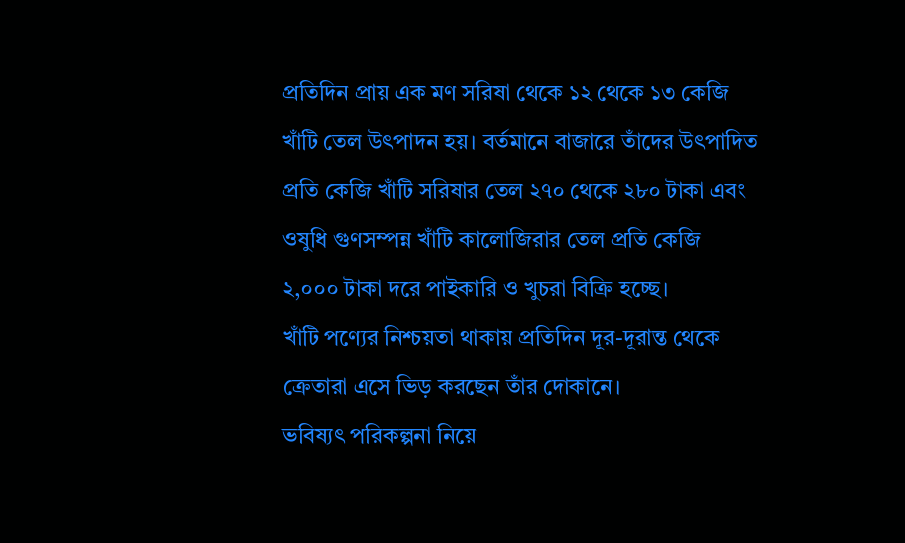প্রতিদিন প্রায় এক মণ সরিষা থেকে ১২ থেকে ১৩ কেজি খাঁটি তেল উৎপাদন হয়। বর্তমানে বাজারে তাঁদের উৎপাদিত প্রতি কেজি খাঁটি সরিষার তেল ২৭০ থেকে ২৮০ টাকা এবং ওষুধি গুণসম্পন্ন খাঁটি কালোজিরার তেল প্রতি কেজি ২,০০০ টাকা দরে পাইকারি ও খুচরা বিক্রি হচ্ছে।
খাঁটি পণ্যের নিশ্চয়তা থাকায় প্রতিদিন দূর-দূরান্ত থেকে ক্রেতারা এসে ভিড় করছেন তাঁর দোকানে।
ভবিষ্যৎ পরিকল্পনা নিয়ে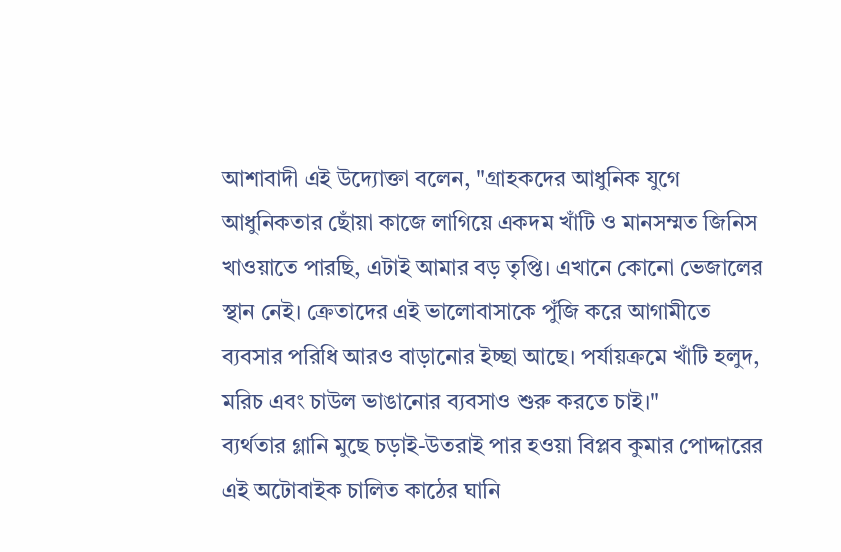আশাবাদী এই উদ্যোক্তা বলেন, "গ্রাহকদের আধুনিক যুগে আধুনিকতার ছোঁয়া কাজে লাগিয়ে একদম খাঁটি ও মানসম্মত জিনিস খাওয়াতে পারছি, এটাই আমার বড় তৃপ্তি। এখানে কোনো ভেজালের স্থান নেই। ক্রেতাদের এই ভালোবাসাকে পুঁজি করে আগামীতে ব্যবসার পরিধি আরও বাড়ানোর ইচ্ছা আছে। পর্যায়ক্রমে খাঁটি হলুদ, মরিচ এবং চাউল ভাঙানোর ব্যবসাও শুরু করতে চাই।"
ব্যর্থতার গ্লানি মুছে চড়াই-উতরাই পার হওয়া বিপ্লব কুমার পোদ্দারের এই অটোবাইক চালিত কাঠের ঘানি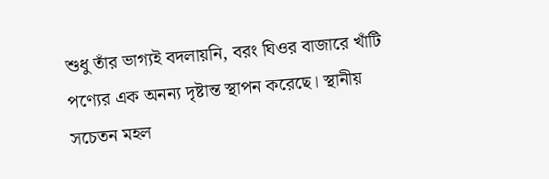শুধু তাঁর ভাগ্যই বদলায়নি, বরং ঘিওর বাজারে খাঁটি পণ্যের এক অনন্য দৃষ্টান্ত স্থাপন করেছে। স্থানীয় সচেতন মহল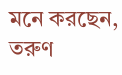মনে করছেন, তরুণ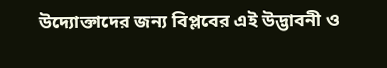উদ্যোক্তাদের জন্য বিপ্লবের এই উদ্ভাবনী ও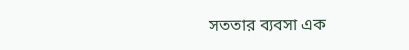সততার ব্যবসা এক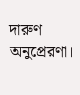দারুণ অনুপ্রেরণা।